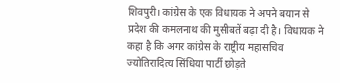शिवपुरी। कांग्रेस के एक विधायक ने अपने बयान से प्रदेश की कमलनाथ की मुसीबतें बढ़ा दी है। विधायक ने कहा है कि अगर कांग्रेस के राष्ट्रीय महासचिव ज्योतिरादित्य सिंधिया पार्टी छोड़ते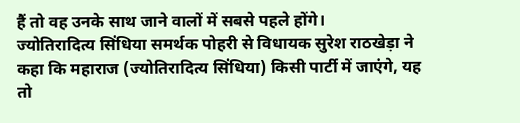हैं तो वह उनके साथ जाने वालों में सबसे पहले होंगे।
ज्योतिरादित्य सिंधिया समर्थक पोहरी से विधायक सुरेश राठखेड़ा ने कहा कि महाराज (ज्योतिरादित्य सिंधिया) किसी पार्टी में जाएंगे, यह तो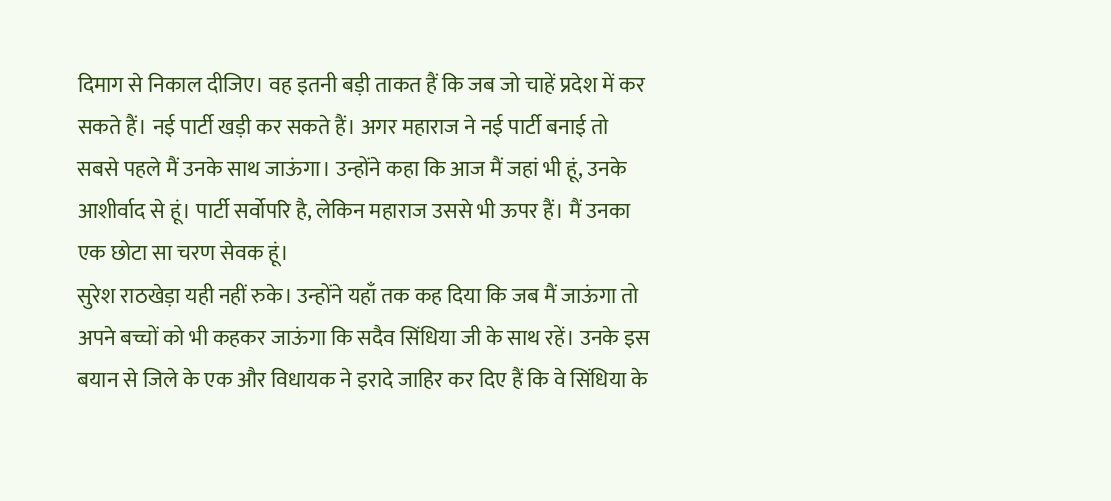दिमाग से निकाल दीजिए। वह इतनी बड़ी ताकत हैं कि जब जो चाहें प्रदेश में कर सकते हैं। नई पार्टी खड़ी कर सकते हैं। अगर महाराज ने नई पार्टी बनाई तो सबसे पहले मैं उनके साथ जाऊंगा। उन्होंने कहा कि आज मैं जहां भी हूं, उनके आशीर्वाद से हूं। पार्टी सर्वोपरि है, लेकिन महाराज उससे भी ऊपर हैं। मैं उनका एक छोटा सा चरण सेवक हूं।
सुरेश राठखेड़ा यही नहीं रुके। उन्होंने यहाँ तक कह दिया कि जब मैं जाऊंगा तो अपने बच्चों को भी कहकर जाऊंगा कि सदैव सिंधिया जी के साथ रहें। उनके इस बयान से जिले के एक और विधायक ने इरादे जाहिर कर दिए हैं कि वे सिंधिया के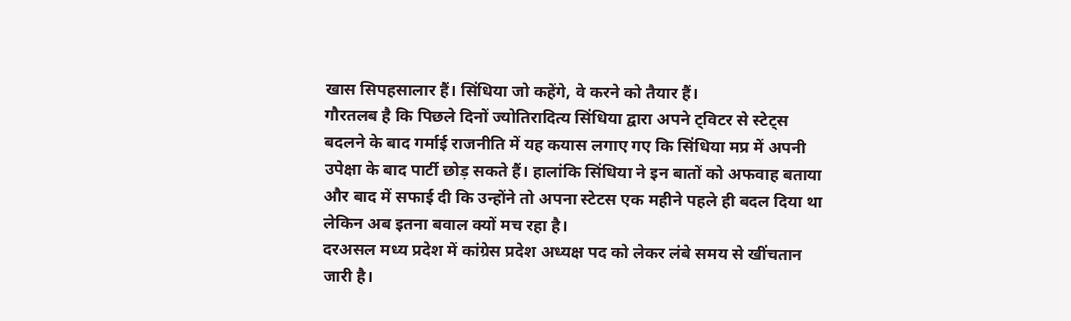खास सिपहसालार हैं। सिंधिया जो कहेंगे, वे करने को तैयार हैं।
गौरतलब है कि पिछले दिनों ज्योतिरादित्य सिंधिया द्वारा अपने ट्विटर से स्टेट्स बदलने के बाद गर्माई राजनीति में यह कयास लगाए गए कि सिंधिया मप्र में अपनी उपेक्षा के बाद पार्टी छोड़ सकते हैं। हालांकि सिंधिया ने इन बातों को अफवाह बताया और बाद में सफाई दी कि उन्होंने तो अपना स्टेटस एक महीने पहले ही बदल दिया था लेकिन अब इतना बवाल क्यों मच रहा है।
दरअसल मध्य प्रदेश में कांग्रेस प्रदेश अध्यक्ष पद को लेकर लंबे समय से खींचतान जारी है।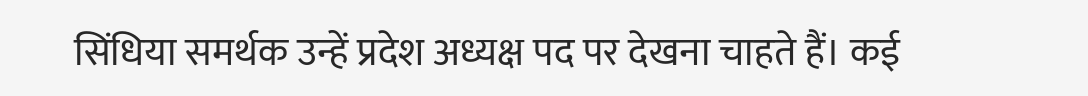सिंधिया समर्थक उन्हें प्रदेश अध्यक्ष पद पर देखना चाहते हैं। कई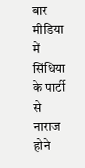बार मीडिया में सिंधिया के पार्टी से नाराज होने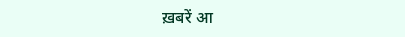ख़बरें आ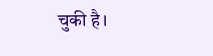चुकी है।